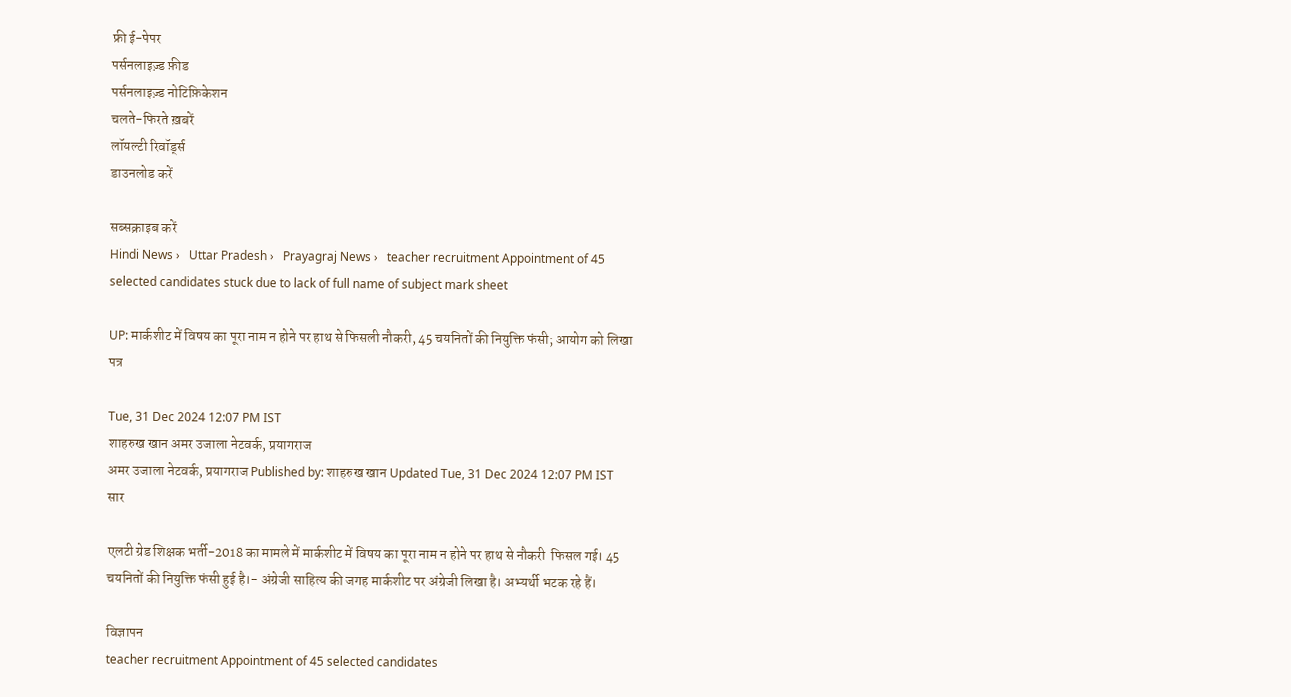फ्री ई-पेपर
पर्सनलाइज़्ड फ़ीड
पर्सनलाइज़्ड नोटिफ़िकेशन
चलते-फिरते ख़बरें
लॉयल्टी रिवॉर्ड्स
डाउनलोड करें

सब्सक्राइब करें
Hindi News ›   Uttar Pradesh ›   Prayagraj News ›   teacher recruitment Appointment of 45 selected candidates stuck due to lack of full name of subject mark sheet

UP: मार्कशीट में विषय का पूरा नाम न होने पर हाथ से फिसली नौकरी, 45 चयनितों की नियुक्ति फंसी; आयोग को लिखा पत्र

Tue, 31 Dec 2024 12:07 PM IST
शाहरुख खान अमर उजाला नेटवर्क, प्रयागराज
अमर उजाला नेटवर्क, प्रयागराज Published by: शाहरुख खान Updated Tue, 31 Dec 2024 12:07 PM IST
सार

एलटी ग्रेड शिक्षक भर्ती-2018 का मामले में मार्कशीट में विषय का पूरा नाम न होने पर हाथ से नौकरी  फिसल गई। 45 चयनितों की नियुक्ति फंसी हुई है।- अंग्रेजी साहित्य की जगह मार्कशीट पर अंग्रेजी लिखा है। अभ्यर्थी भटक रहे हैं।

विज्ञापन
teacher recruitment Appointment of 45 selected candidates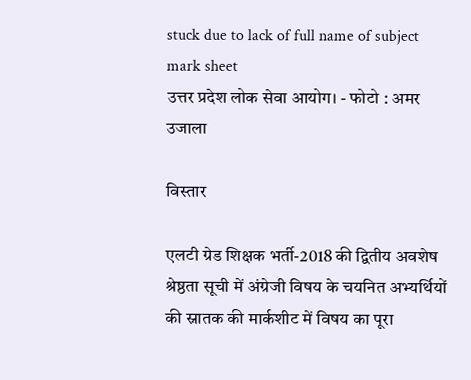stuck due to lack of full name of subject mark sheet
उत्तर प्रदेश लोक सेवा आयोग। - फोटो : अमर उजाला

विस्तार

एलटी ग्रेड शिक्षक भर्ती-2018 की द्वितीय अवशेष श्रेष्ठता सूची में अंग्रेजी विषय के चयनित अभ्यर्थियों की स्नातक की मार्कशीट में विषय का पूरा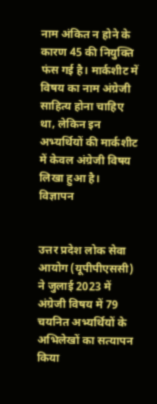नाम अंकित न होने के कारण 45 की नियुक्ति फंस गई है। मार्कशीट में विषय का नाम अंग्रेजी साहित्य होना चाहिए था, लेकिन इन अभ्यर्थियों की मार्कशीट में केवल अंग्रेजी विषय लिखा हुआ है।
विज्ञापन


उत्तर प्रदेश लोक सेवा आयोग (यूपीपीएससी) ने जुलाई 2023 में अंग्रेजी विषय में 79 चयनित अभ्यर्थियों के अभिलेखों का सत्यापन किया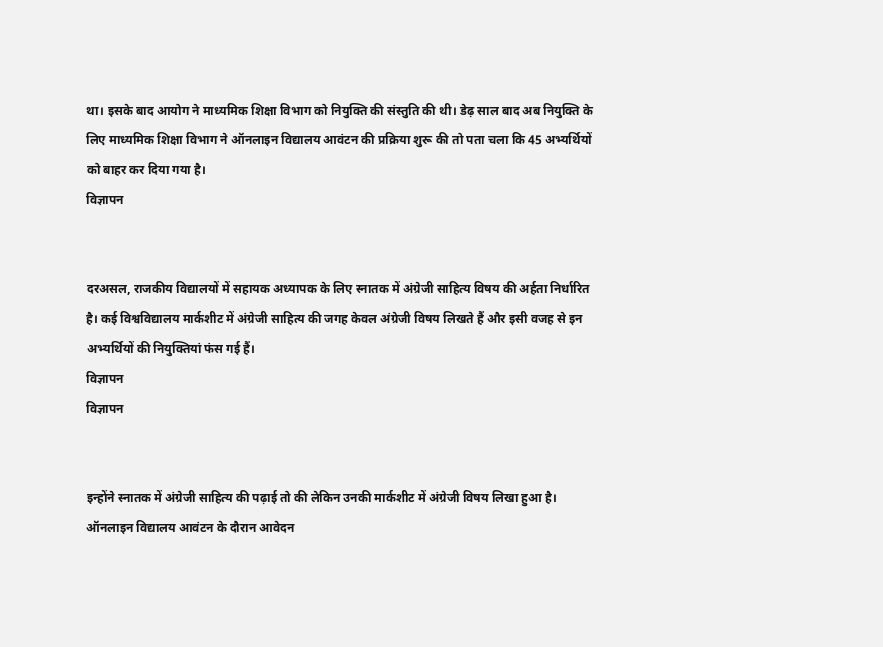था। इसके बाद आयोग ने माध्यमिक शिक्षा विभाग को नियुक्ति की संस्तुति की थी। डेढ़ साल बाद अब नियुक्ति के लिए माध्यमिक शिक्षा विभाग ने ऑनलाइन विद्यालय आवंटन की प्रक्रिया शुरू की तो पता चला कि 45 अभ्यर्थियों को बाहर कर दिया गया है।
विज्ञापन


दरअसल, राजकीय विद्यालयों में सहायक अध्यापक के लिए स्नातक में अंग्रेजी साहित्य विषय की अर्हता निर्धारित है। कई विश्वविद्यालय मार्कशीट में अंग्रेजी साहित्य की जगह केवल अंग्रेजी विषय लिखते हैं और इसी वजह से इन अभ्यर्थियों की नियुक्तियां फंस गई हैं।
विज्ञापन
विज्ञापन


इन्होंने स्नातक में अंग्रेजी साहित्य की पढ़ाई तो की लेकिन उनकी मार्कशीट में अंग्रेजी विषय लिखा हुआ है। ऑनलाइन विद्यालय आवंटन के दौरान आवेदन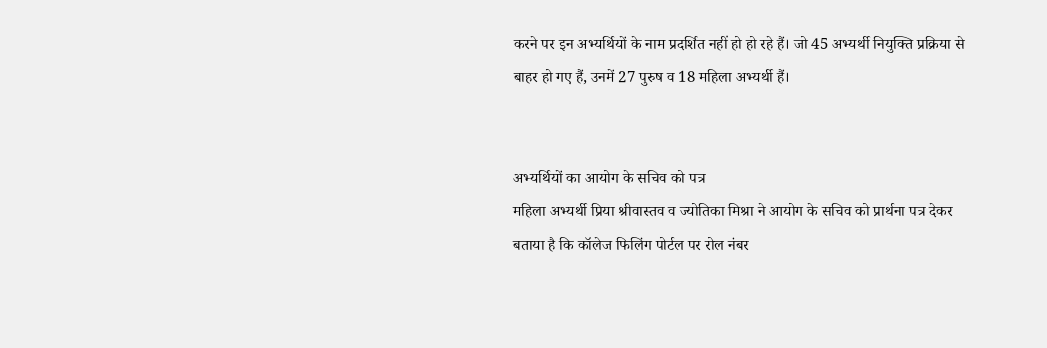करने पर इन अभ्यर्थियों के नाम प्रदर्शित नहीं हो हो रहे हैं। जो 45 अभ्यर्थी नियुक्ति प्रक्रिया से बाहर हो गए हैं, उनमें 27 पुरुष व 18 महिला अभ्यर्थी हैं।


अभ्यर्थियों का आयोग के सचिव को पत्र
महिला अभ्यर्थी प्रिया श्रीवास्तव व ज्योतिका मिश्रा ने आयोग के सचिव को प्रार्थना पत्र देकर बताया है कि कॉलेज फिलिंग पोर्टल पर रोल नंबर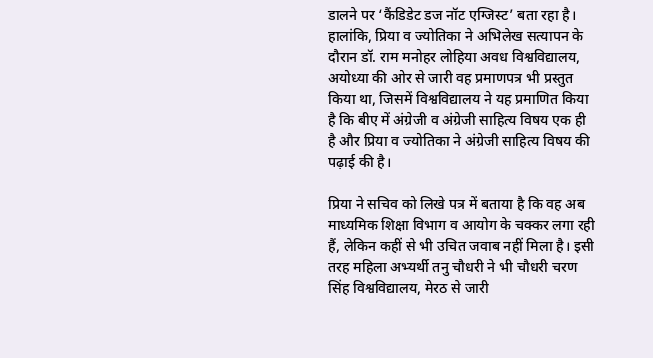डालने पर ‘कैंडिडेट डज नॉट एग्जिस्ट’ बता रहा है। हालांकि, प्रिया व ज्योतिका ने अभिलेख सत्यापन के दौरान डॉ. राम मनोहर लोहिया अवध विश्वविद्यालय, अयोध्या की ओर से जारी वह प्रमाणपत्र भी प्रस्तुत किया था, जिसमें विश्वविद्यालय ने यह प्रमाणित किया है कि बीए में अंग्रेजी व अंग्रेजी साहित्य विषय एक ही है और प्रिया व ज्योतिका ने अंग्रेजी साहित्य विषय की पढ़ाई की है।

प्रिया ने सचिव को लिखे पत्र में बताया है कि वह अब माध्यमिक शिक्षा विभाग व आयोग के चक्कर लगा रही हैं, लेकिन कहीं से भी उचित जवाब नहीं मिला है। इसी तरह महिला अभ्यर्थी तनु चौधरी ने भी चौधरी चरण सिंह विश्वविद्यालय, मेरठ से जारी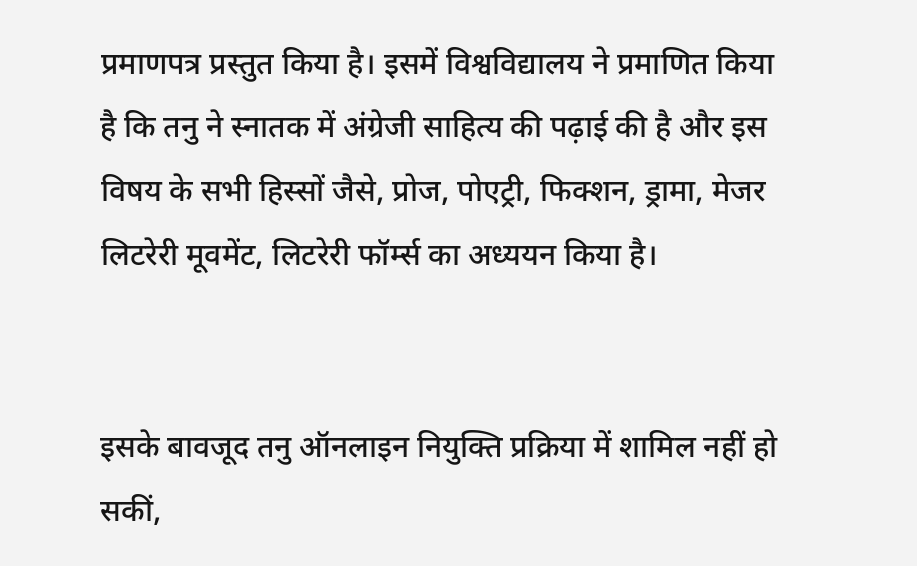प्रमाणपत्र प्रस्तुत किया है। इसमें विश्वविद्यालय ने प्रमाणित किया है कि तनु ने स्नातक में अंग्रेजी साहित्य की पढ़ाई की है और इस विषय के सभी हिस्सों जैसे, प्रोज, पोएट्री, फिक्शन, ड्रामा, मेजर लिटरेरी मूवमेंट, लिटरेरी फॉर्म्स का अध्ययन किया है।


इसके बावजूद तनु ऑनलाइन नियुक्ति प्रक्रिया में शामिल नहीं हो सकीं,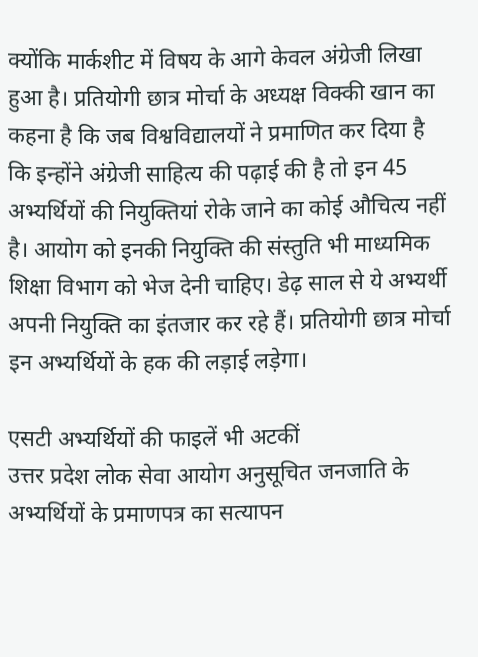क्योंकि मार्कशीट में विषय के आगे केवल अंग्रेजी लिखा हुआ है। प्रतियोगी छात्र मोर्चा के अध्यक्ष विक्की खान का कहना है कि जब विश्वविद्यालयों ने प्रमाणित कर दिया है कि इन्होंने अंग्रेजी साहित्य की पढ़ाई की है तो इन 45 अभ्यर्थियों की नियुक्तियां रोके जाने का कोई औचित्य नहीं है। आयोग को इनकी नियुक्ति की संस्तुति भी माध्यमिक शिक्षा विभाग को भेज देनी चाहिए। डेढ़ साल से ये अभ्यर्थी अपनी नियुक्ति का इंतजार कर रहे हैं। प्रतियोगी छात्र मोर्चा इन अभ्यर्थियों के हक की लड़ाई लड़ेगा।

एसटी अभ्यर्थियों की फाइलें भी अटकीं
उत्तर प्रदेश लोक सेवा आयोग अनुसूचित जनजाति के अभ्यर्थियों के प्रमाणपत्र का सत्यापन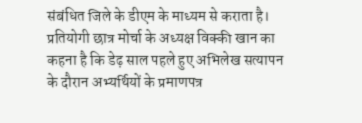संबंधित जिले के डीएम के माध्यम से कराता है। प्रतियोगी छात्र मोर्चा के अध्यक्ष विक्की खान का कहना है कि डेढ़ साल पहले हुए अभिलेख सत्यापन के दौरान अभ्यर्थियों के प्रमाणपत्र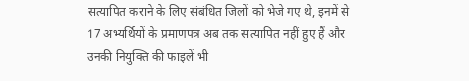सत्यापित कराने के लिए संबंधित जिलों को भेजे गए थे, इनमें से 17 अभ्यर्थियों के प्रमाणपत्र अब तक सत्यापित नहीं हुए हैं और उनकी नियुक्ति की फाइलें भी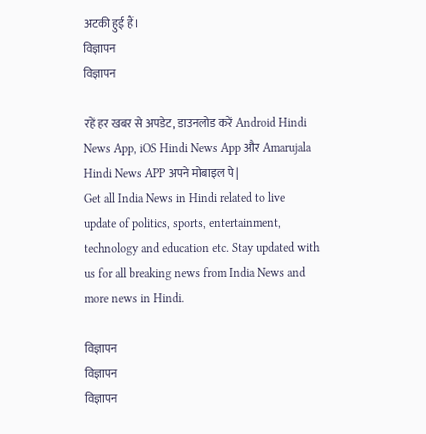अटकी हुई हैं।
विज्ञापन
विज्ञापन

रहें हर खबर से अपडेट, डाउनलोड करें Android Hindi News App, iOS Hindi News App और Amarujala Hindi News APP अपने मोबाइल पे|
Get all India News in Hindi related to live update of politics, sports, entertainment, technology and education etc. Stay updated with us for all breaking news from India News and more news in Hindi.

विज्ञापन
विज्ञापन
विज्ञापन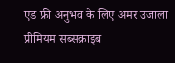एड फ्री अनुभव के लिए अमर उजाला प्रीमियम सब्सक्राइब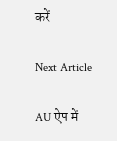करें

Next Article

AU ऐप में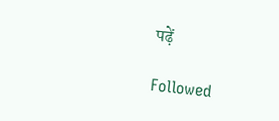पढ़ें

Followed